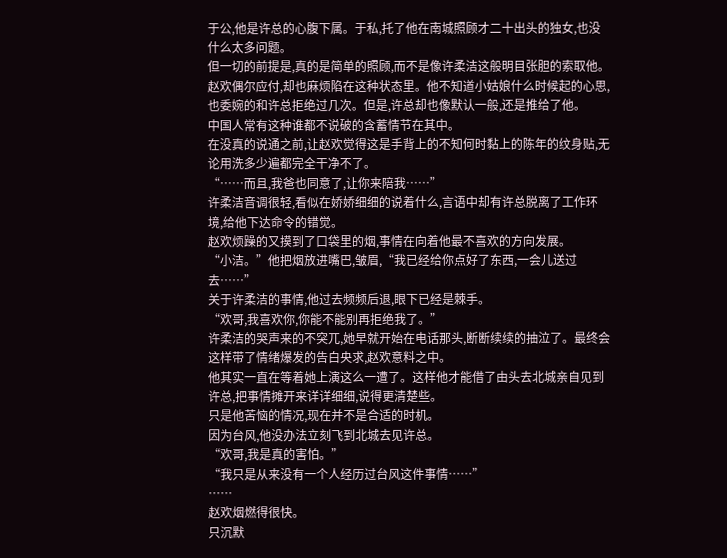于公,他是许总的心腹下属。于私,托了他在南城照顾才二十出头的独女,也没什么太多问题。
但一切的前提是,真的是简单的照顾,而不是像许柔洁这般明目张胆的索取他。赵欢偶尔应付,却也麻烦陷在这种状态里。他不知道小姑娘什么时候起的心思,也委婉的和许总拒绝过几次。但是,许总却也像默认一般,还是推给了他。
中国人常有这种谁都不说破的含蓄情节在其中。
在没真的说通之前,让赵欢觉得这是手背上的不知何时黏上的陈年的纹身贴,无论用洗多少遍都完全干净不了。
“……而且,我爸也同意了,让你来陪我……”
许柔洁音调很轻,看似在娇娇细细的说着什么,言语中却有许总脱离了工作环境,给他下达命令的错觉。
赵欢烦躁的又摸到了口袋里的烟,事情在向着他最不喜欢的方向发展。
“小洁。”他把烟放进嘴巴,皱眉,“我已经给你点好了东西,一会儿送过去……”
关于许柔洁的事情,他过去频频后退,眼下已经是棘手。
“欢哥,我喜欢你,你能不能别再拒绝我了。”
许柔洁的哭声来的不突兀,她早就开始在电话那头,断断续续的抽泣了。最终会这样带了情绪爆发的告白央求,赵欢意料之中。
他其实一直在等着她上演这么一遭了。这样他才能借了由头去北城亲自见到许总,把事情摊开来详详细细,说得更清楚些。
只是他苦恼的情况,现在并不是合适的时机。
因为台风,他没办法立刻飞到北城去见许总。
“欢哥,我是真的害怕。”
“我只是从来没有一个人经历过台风这件事情……”
……
赵欢烟燃得很快。
只沉默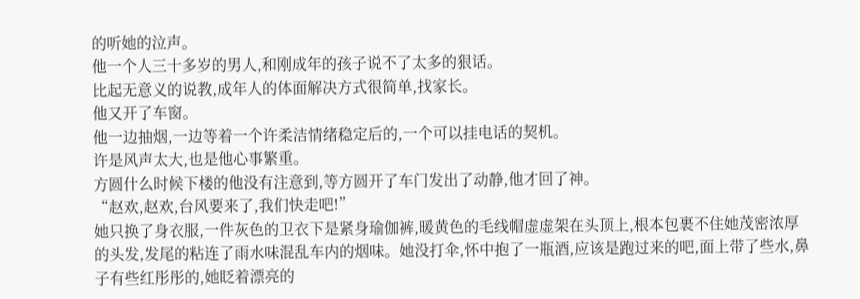的听她的泣声。
他一个人三十多岁的男人,和刚成年的孩子说不了太多的狠话。
比起无意义的说教,成年人的体面解决方式很简单,找家长。
他又开了车窗。
他一边抽烟,一边等着一个许柔洁情绪稳定后的,一个可以挂电话的契机。
许是风声太大,也是他心事繁重。
方圆什么时候下楼的他没有注意到,等方圆开了车门发出了动静,他才回了神。
“赵欢,赵欢,台风要来了,我们快走吧!”
她只换了身衣服,一件灰色的卫衣下是紧身瑜伽裤,暖黄色的毛线帽虚虚架在头顶上,根本包裹不住她茂密浓厚的头发,发尾的粘连了雨水味混乱车内的烟味。她没打伞,怀中抱了一瓶酒,应该是跑过来的吧,面上带了些水,鼻子有些红彤彤的,她眨着漂亮的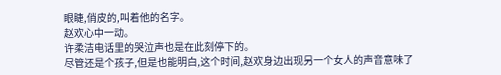眼睫,俏皮的,叫着他的名字。
赵欢心中一动。
许柔洁电话里的哭泣声也是在此刻停下的。
尽管还是个孩子,但是也能明白,这个时间,赵欢身边出现另一个女人的声音意味了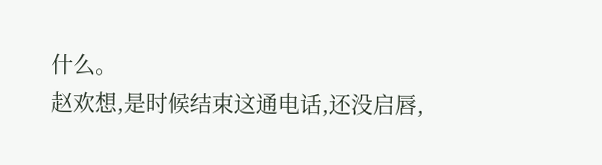什么。
赵欢想,是时候结束这通电话,还没启唇,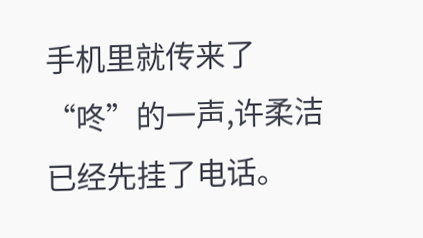手机里就传来了“咚”的一声,许柔洁已经先挂了电话。